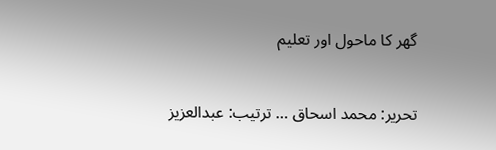گھر کا ماحول اور تعلیم

تحریر: محمد اسحاق … ترتیب: عبدالعزیز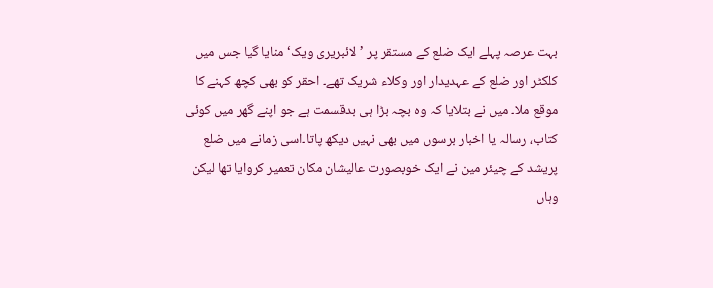بہت عرصہ پہلے ایک ضلع کے مستقر پر ’لائبریری ویک‘ منایا گیا جس میں کلکٹر اور ضلع کے عہدیدار اور وکلاء شریک تھے۔ احقر کو بھی کچھ کہنے کا موقع ملا۔ میں نے بتلایا کہ وہ بچہ بڑا ہی بدقسمت ہے جو اپنے گھر میں کوئی کتاب، رسالہ یا اخبار برسوں میں بھی نہیں دیکھ پاتا۔اسی زمانے میں ضلع پریشد کے چیئر مین نے ایک خوبصورت عالیشان مکان تعمیر کروایا تھا لیکن وہاں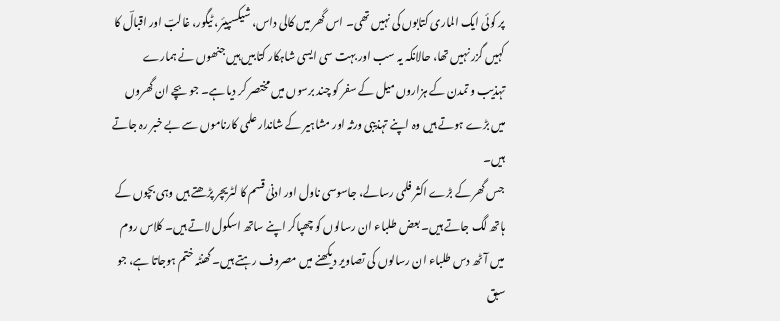پر کوئی ایک الماری کتابوں کی نہیں تھی۔ اس گھر میں کالی داس، شیکسپیئر، ٹیگور، غالبؔ اور اقبالؔ کا کہیں گزر نہیں تھا، حالانکہ یہ سب اور بہت سی ایسی شاہکار کتابیں ہیں جنھوں نے ہمارے تہذیب و تمدن کے ہزاروں میل کے سفر کو چند برسوں میں مختصر کر دیا ہے۔ جو بچے ان گھروں میں بڑے ہوتے ہیں وہ اپنے تہذیبی ورثہ اور مشاہیر کے شاندار علمی کارناموں سے بے خبر رہ جاتے ہیں۔
جس گھر کے بڑے اکثر فلمی رسالے، جاسوسی ناول اور ادنیٰ قسم کا لٹریچر پڑھتے ہیں وہی بچوں کے ہاتھ لگ جاتے ہیں۔ بعض طلباء ان رسالوں کو چھپاکر اپنے ساتھ اسکول لاتے ہیں۔ کلاس روم میں آٹھ دس طلباء ان رسالوں کی تصاویر دیکھنے میں مصروف رہتے ہیں۔ گھنٹہ ختم ہوجاتا ہے، جو سبق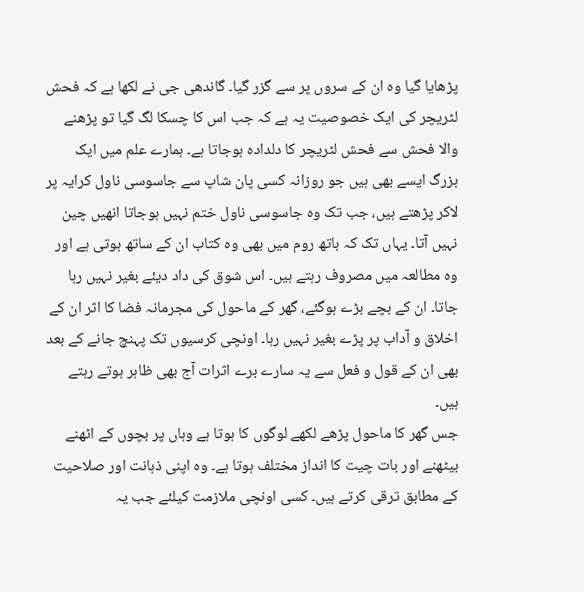پڑھایا گیا وہ ان کے سروں پر سے گزر گیا۔ گاندھی جی نے لکھا ہے کہ فحش لٹریچر کی ایک خصوصیت یہ ہے کہ جب اس کا چسکا لگ گیا تو پڑھنے والا فحش سے فحش لٹریچر کا دلدادہ ہوجاتا ہے۔ ہمارے علم میں ایک بزرگ ایسے بھی ہیں جو روزانہ کسی پان شاپ سے جاسوسی ناول کرایہ پر لاکر پڑھتے ہیں، جب تک وہ جاسوسی ناول ختم نہیں ہوجاتا انھیں چین نہیں آتا۔ یہاں تک کہ باتھ روم میں بھی وہ کتاب ان کے ساتھ ہوتی ہے اور وہ مطالعہ میں مصروف رہتے ہیں۔ اس شوق کی داد دیئے بغیر نہیں رہا جاتا۔ ان کے بچے بڑے ہوگئے، گھر کے ماحول کی مجرمانہ فضا کا اثر ان کے اخلاق و آداب پر پڑے بغیر نہیں رہا۔ اونچی کرسیوں تک پہنچ جانے کے بعد بھی ان کے قول و فعل سے یہ سارے برے اثرات آج بھی ظاہر ہوتے رہتے ہیں۔
جس گھر کا ماحول پڑھے لکھے لوگوں کا ہوتا ہے وہاں پر بچوں کے اٹھنے بیٹھنے اور بات چیت کا انداز مختلف ہوتا ہے۔ وہ اپنی ذہانت اور صلاحیت کے مطابق ترقی کرتے ہیں۔ کسی اونچی ملازمت کیلئے جب یہ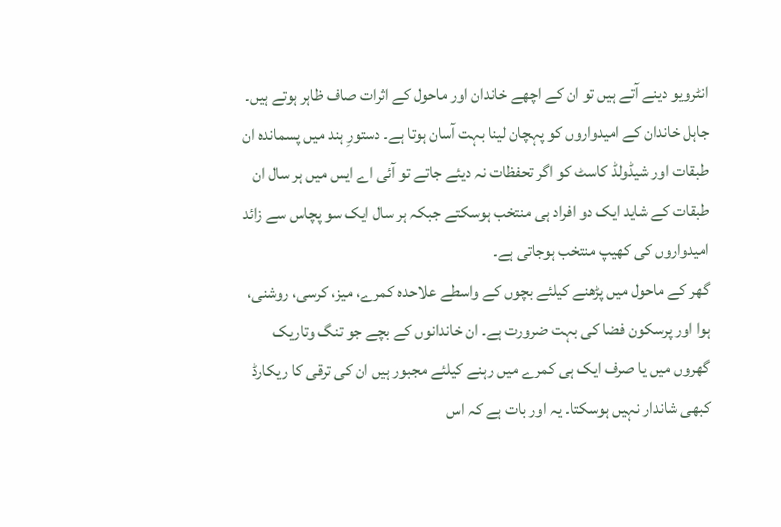انٹرویو دینے آتے ہیں تو ان کے اچھے خاندان اور ماحول کے اثرات صاف ظاہر ہوتے ہیں۔ جاہل خاندان کے امیدواروں کو پہچان لینا بہت آسان ہوتا ہے۔ دستورِ ہند میں پسماندہ ان طبقات اور شیڈولڈ کاسٹ کو اگر تحفظات نہ دیئے جاتے تو آئی اے ایس میں ہر سال ان طبقات کے شاید ایک دو افراد ہی منتخب ہوسکتے جبکہ ہر سال ایک سو پچاس سے زائد امیدواروں کی کھیپ منتخب ہوجاتی ہے۔
گھر کے ماحول میں پڑھنے کیلئے بچوں کے واسطے علاحدہ کمرے، میز، کرسی، روشنی، ہوا اور پرسکون فضا کی بہت ضرورت ہے۔ ان خاندانوں کے بچے جو تنگ وتاریک گھروں میں یا صرف ایک ہی کمرے میں رہنے کیلئے مجبور ہیں ان کی ترقی کا ریکارڈ کبھی شاندار نہیں ہوسکتا۔ یہ اور بات ہے کہ اس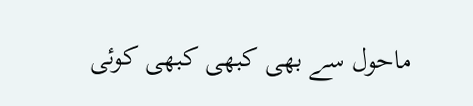ماحول سے بھی کبھی کبھی کوئی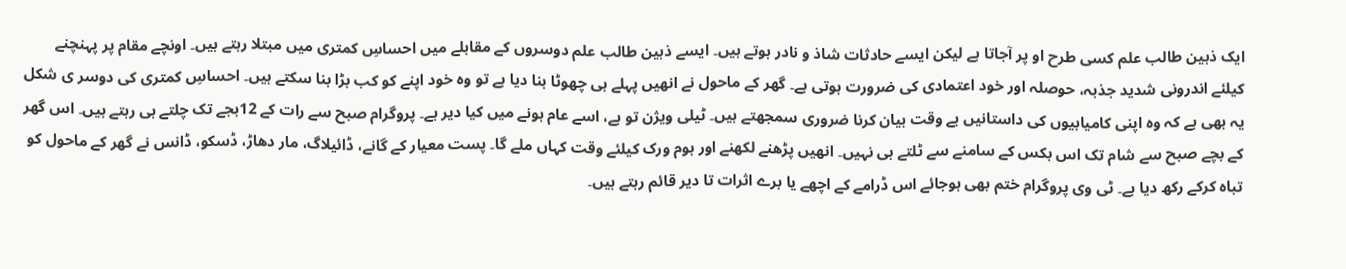ایک ذہین طالب علم کسی طرح او پر آجاتا ہے لیکن ایسے حادثات شاذ و نادر ہوتے ہیں۔ ایسے ذہین طالب علم دوسروں کے مقابلے میں احساسِ کمتری میں مبتلا رہتے ہیں۔ اونچے مقام پر پہنچنے کیلئے اندرونی شدید جذبہ، حوصلہ اور خود اعتمادی کی ضرورت ہوتی ہے۔ گھر کے ماحول نے انھیں پہلے ہی چھوٹا بنا دیا ہے تو وہ خود اپنے کو کب بڑا بنا سکتے ہیں۔ احساسِ کمتری کی دوسر ی شکل یہ بھی ہے کہ وہ اپنی کامیابیوں کی داستانیں بے وقت بیان کرنا ضروری سمجھتے ہیں۔ ٹیلی ویژن تو ہے، اسے عام ہونے میں کیا دیر ہے۔ پروگرام صبح سے رات کے 12بجے تک چلتے ہی رہتے ہیں۔ اس گھر کے بچے صبح سے شام تک اس بکس کے سامنے سے ٹلتے ہی نہیں۔ انھیں پڑھنے لکھنے اور ہوم ورک کیلئے وقت کہاں ملے گا۔ پست معیار کے گانے، ڈائیلاگ، مار دھاڑ، ڈسکو، ڈانس نے گھر کے ماحول کو تباہ کرکے رکھ دیا ہے۔ ٹی وی پروگرام ختم بھی ہوجائے اس ڈرامے کے اچھے یا برے اثرات تا دیر قائم رہتے ہیں۔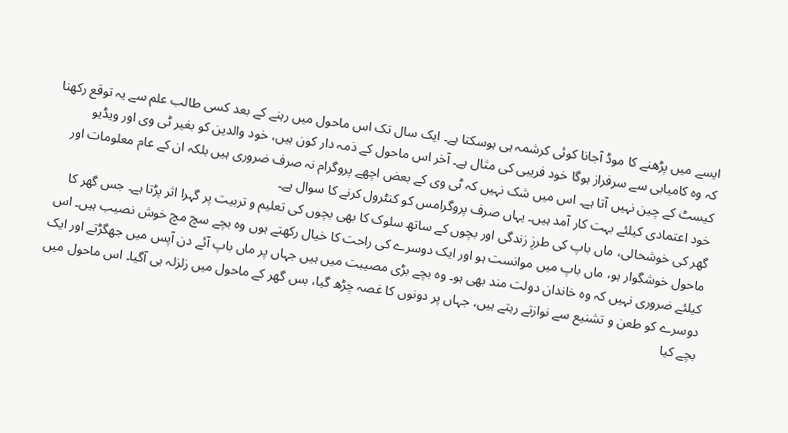ایسے میں پڑھنے کا موڈ آجانا کوئی کرشمہ ہی ہوسکتا ہے۔ ایک سال تک اس ماحول میں رہنے کے بعد کسی طالب علم سے یہ توقع رکھنا کہ وہ کامیابی سے سرفراز ہوگا خود فریبی کی مثال ہے۔ آخر اس ماحول کے ذمہ دار کون ہیں، خود والدین کو بغیر ٹی وی اور ویڈیو کیسٹ کے چین نہیں آتا ہے۔ اس میں شک نہیں کہ ٹی وی کے بعض اچھے پروگرام نہ صرف ضروری ہیں بلکہ ان کے عام معلومات اور خود اعتمادی کیلئے بہت کار آمد ہیں۔ یہاں صرف پروگرامس کو کنٹرول کرنے کا سوال ہے۔
گھر کی خوشحالی، ماں باپ کی طرزِ زندگی اور بچوں کے ساتھ سلوک کا بھی بچوں کی تعلیم و تربیت پر گہرا اثر پڑتا ہے۔ جس گھر کا ماحول خوشگوار ہو، ماں باپ میں موانست ہو اور ایک دوسرے کی راحت کا خیال رکھتے ہوں وہ بچے سچ مچ خوش نصیب ہیں۔ اس کیلئے ضروری نہیں کہ وہ خاندان دولت مند بھی ہو۔ وہ بچے بڑی مصیبت میں ہیں جہاں پر ماں باپ آئے دن آپس میں جھگڑتے اور ایک دوسرے کو طعن و تشنیع سے نوازتے رہتے ہیں، جہاں پر دونوں کا غصہ چڑھ گیا، بس گھر کے ماحول میں زلزلہ ہی آگیا۔ اس ماحول میں بچے کیا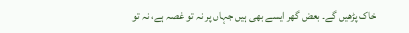خاک پڑھیں گے۔ بعض گھر ایسے بھی ہیں جہاں پر نہ تو غصہ ہے، نہ تو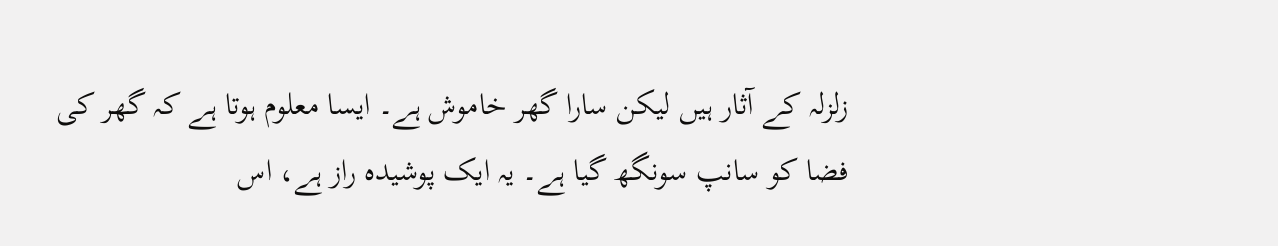زلزلہ کے آثار ہیں لیکن سارا گھر خاموش ہے۔ ایسا معلوم ہوتا ہے کہ گھر کی فضا کو سانپ سونگھ گیا ہے۔ یہ ایک پوشیدہ راز ہے، اس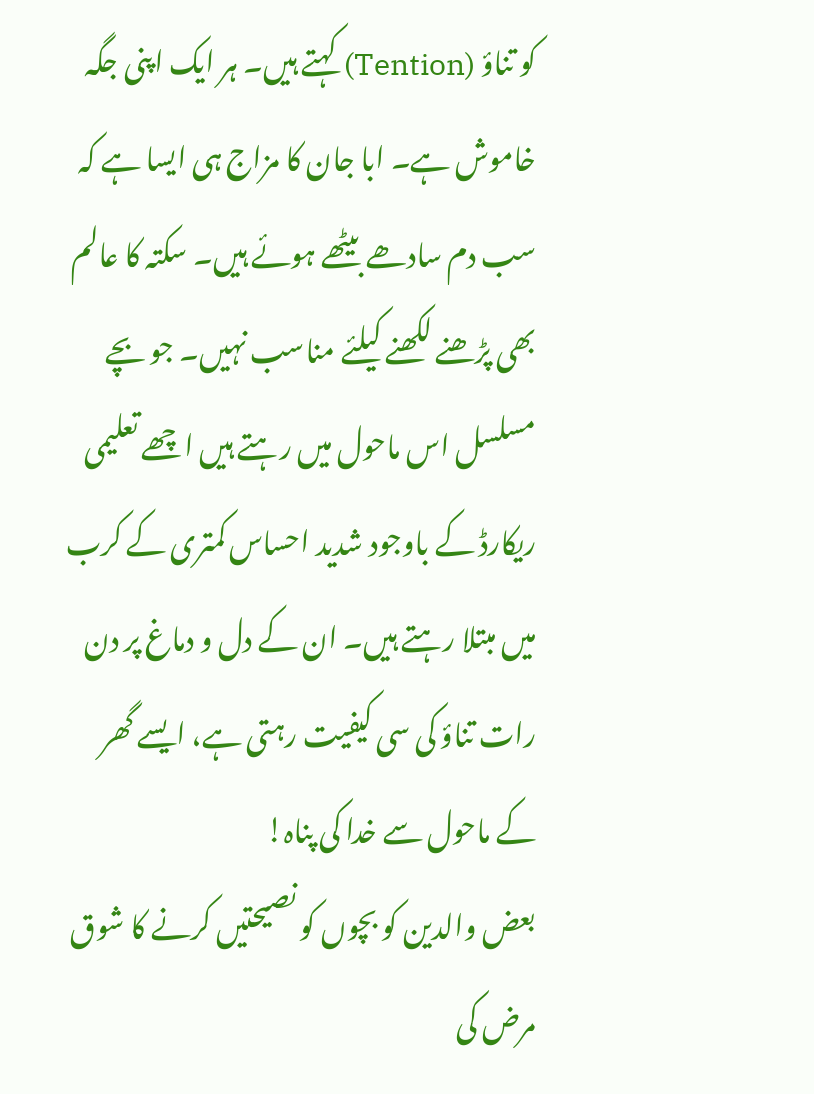کو تناؤ (Tention) کہتے ہیں۔ ہر ایک اپنی جگہ خاموش ہے۔ ابا جان کا مزاج ہی ایسا ہے کہ سب دم سادھے بیٹھے ہوئے ہیں۔ سکتہ کا عالم بھی پڑھنے لکھنے کیلئے مناسب نہیں۔ جو بچے مسلسل اس ماحول میں رہتے ہیں اچھے تعلیمی ریکارڈ کے باوجود شدید احساس کمتری کے کرب میں مبتلا رہتے ہیں۔ ان کے دل و دماغ پر دن رات تناؤ کی سی کیفیت رہتی ہے، ایسے گھر کے ماحول سے خدا کی پناہ!
بعض والدین کو بچوں کو نصیحتیں کرنے کا شوق مرض کی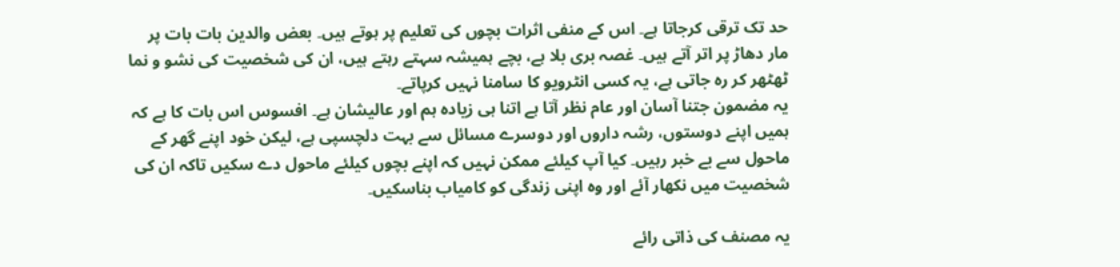حد تک ترقی کرجاتا ہے۔ اس کے منفی اثرات بچوں کی تعلیم پر ہوتے ہیں۔ بعض والدین بات بات پر مار دھاڑ پر اتر آتے ہیں۔ غصہ بری بلا ہے، بچے ہمیشہ سہتے رہتے ہیں، ان کی شخصیت کی نشو و نما ٹھٹھر کر رہ جاتی ہے، یہ کسی انٹرویو کا سامنا نہیں کرپاتے۔
یہ مضمون جتنا آسان اور عام نظر آتا ہے اتنا ہی زیادہ ہم اور عالیشان ہے۔ افسوس اس بات کا ہے کہ ہمیں اپنے دوستوں، رشہ داروں اور دوسرے مسائل سے بہت دلچسپی ہے، لیکن خود اپنے گھر کے ماحول سے بے خبر رہیں۔ کیا آپ کیلئے ممکن نہیں کہ اپنے بچوں کیلئے ماحول دے سکیں تاکہ ان کی شخصیت میں نکھار آئے اور وہ اپنی زندگی کو کامیاب بناسکیں۔

یہ مصنف کی ذاتی رائے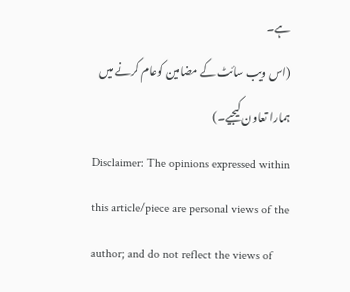ہے۔
(اس ویب سائٹ کے مضامین کوعام کرنے میں ہمارا تعاون کیجیے۔)
Disclaimer: The opinions expressed within this article/piece are personal views of the author; and do not reflect the views of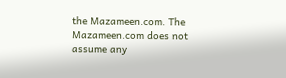the Mazameen.com. The Mazameen.com does not assume any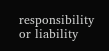responsibility or liability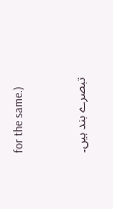for the same.)


تبصرے بند ہیں۔